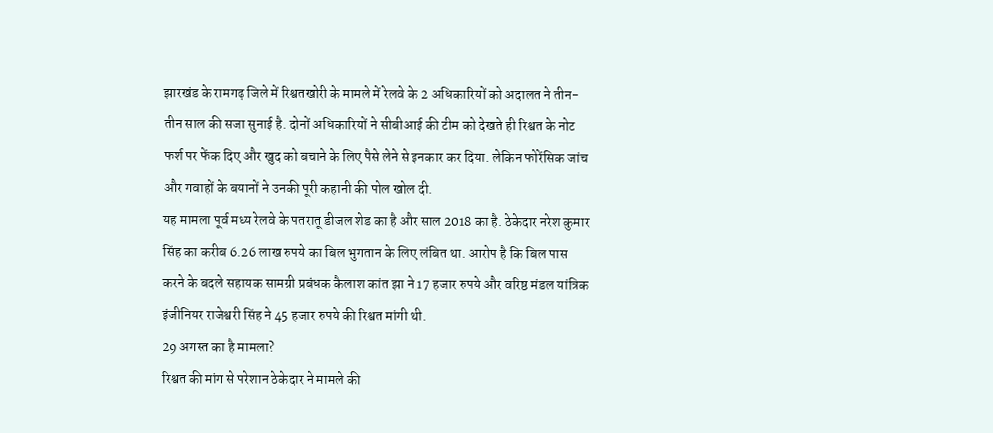झारखंड के रामगढ़ जिले में रिश्वतखोरी के मामले में रेलवे के 2 अधिकारियों को अदालत ने तीन-तीन साल की सजा सुनाई है. दोनों अधिकारियों ने सीबीआई की टीम को देखते ही रिश्वत के नोट फर्श पर फेंक दिए और खुद को बचाने के लिए पैसे लेने से इनकार कर दिया. लेकिन फोरेंसिक जांच और गवाहों के बयानों ने उनकी पूरी कहानी की पोल खोल दी.
यह मामला पूर्व मध्य रेलवे के पतरातू डीजल शेड का है और साल 2018 का है. ठेकेदार नरेश कुमार सिंह का करीब 6.26 लाख रुपये का बिल भुगतान के लिए लंबित था. आरोप है कि बिल पास करने के बदले सहायक सामग्री प्रबंधक कैलाश कांत झा ने 17 हजार रुपये और वरिष्ठ मंडल यांत्रिक इंजीनियर राजेश्वरी सिंह ने 45 हजार रुपये की रिश्वत मांगी थी.
29 अगस्त का है मामला?
रिश्वत की मांग से परेशान ठेकेदार ने मामले की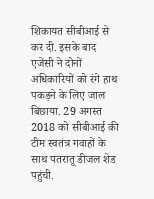शिकायत सीबीआई से कर दी. इसके बाद एजेंसी ने दोनों अधिकारियों को रंगे हाथ पकड़ने के लिए जाल बिछाया. 29 अगस्त 2018 को सीबीआई की टीम स्वतंत्र गवाहों के साथ पतरातू डीजल शेड पहुंची.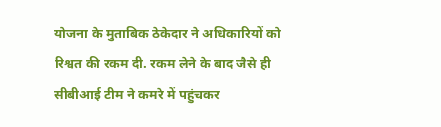योजना के मुताबिक ठेकेदार ने अधिकारियों को रिश्वत की रकम दी. रकम लेने के बाद जैसे ही सीबीआई टीम ने कमरे में पहुंचकर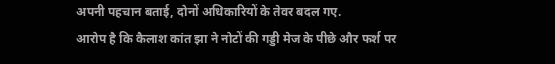अपनी पहचान बताई, दोनों अधिकारियों के तेवर बदल गए.
आरोप है कि कैलाश कांत झा ने नोटों की गड्डी मेज के पीछे और फर्श पर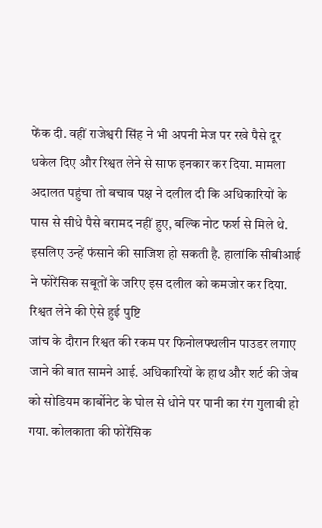फेंक दी. वहीं राजेश्वरी सिंह ने भी अपनी मेज पर रखे पैसे दूर धकेल दिए और रिश्वत लेने से साफ इनकार कर दिया. मामला अदालत पहुंचा तो बचाव पक्ष ने दलील दी कि अधिकारियों के पास से सीधे पैसे बरामद नहीं हुए, बल्कि नोट फर्श से मिले थे. इसलिए उन्हें फंसाने की साजिश हो सकती है. हालांकि सीबीआई ने फोरेंसिक सबूतों के जरिए इस दलील को कमजोर कर दिया.
रिश्वत लेने की ऐसे हुई पुष्टि
जांच के दौरान रिश्वत की रकम पर फिनोलफ्थलीन पाउडर लगाए जाने की बात सामने आई. अधिकारियों के हाथ और शर्ट की जेब को सोडियम कार्बोनेट के घोल से धोने पर पानी का रंग गुलाबी हो गया. कोलकाता की फोरेंसिक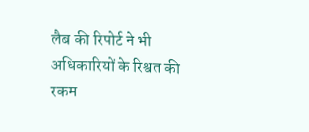लैब की रिपोर्ट ने भी अधिकारियों के रिश्वत की रकम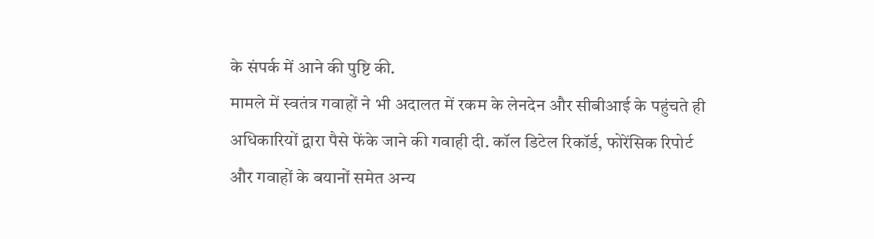के संपर्क में आने की पुष्टि की.
मामले में स्वतंत्र गवाहों ने भी अदालत में रकम के लेनदेन और सीबीआई के पहुंचते ही अधिकारियों द्वारा पैसे फेंके जाने की गवाही दी. कॉल डिटेल रिकॉर्ड, फोरेंसिक रिपोर्ट और गवाहों के बयानों समेत अन्य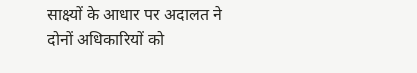साक्ष्यों के आधार पर अदालत ने दोनों अधिकारियों को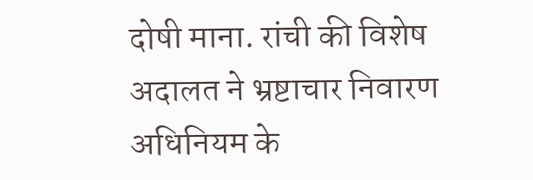दोषी माना. रांची की विशेष अदालत ने भ्रष्टाचार निवारण अधिनियम के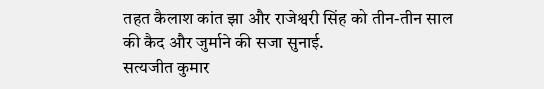तहत कैलाश कांत झा और राजेश्वरी सिंह को तीन-तीन साल की कैद और जुर्माने की सजा सुनाई.
सत्यजीत कुमार